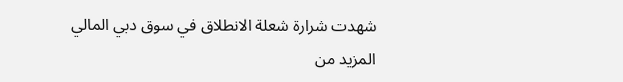شهدت شرارة شعلة الانطلاق في سوق دبي المالي المزيد من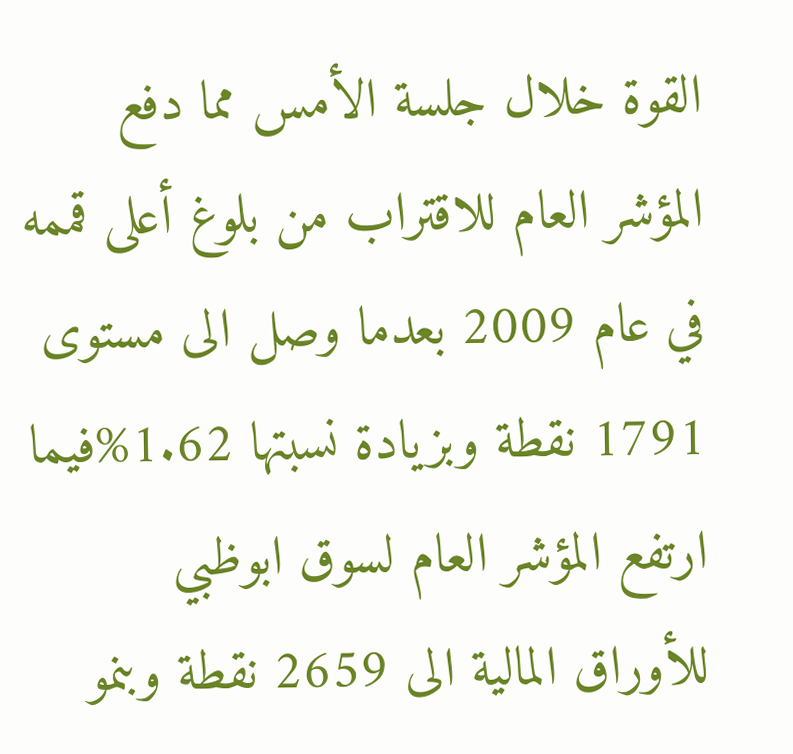القوة خلال جلسة الأمس مما دفع المؤشر العام للاقتراب من بلوغ أعلى قممه في عام 2009 بعدما وصل الى مستوى 1791 نقطة وبزيادة نسبتها 1.62%فيما ارتفع المؤشر العام لسوق ابوظبي للأوراق المالية الى 2659 نقطة وبنمو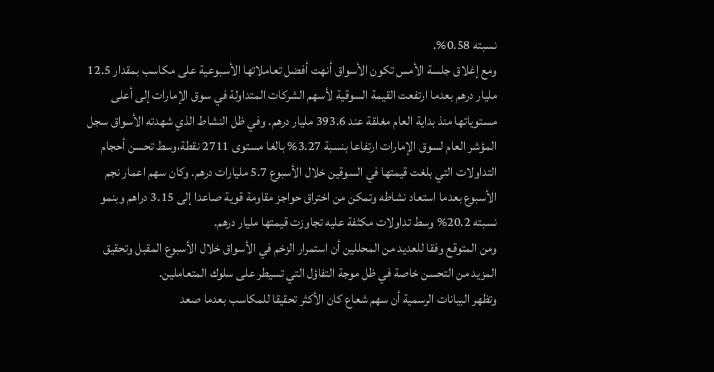نسبته 0.58%.
ومع إغلاق جلسة الأمس تكون الأسواق أنهت أفضل تعاملاتها الأسبوعية على مكاسب بمقدار 12.5 مليار درهم بعدما ارتفعت القيمة السوقية لأسهم الشركات المتداولة في سوق الإمارات إلى أعلى مستوياتها منذ بداية العام مغلقة عند 393.6 مليار درهم. وفي ظل النشاط الذي شهدته الأسواق سجل المؤشر العام لسوق الإمارات ارتفاعا بنسبة 3.27% بالغا مستوى 2711 نقطة،وسط تحسن أحجام التداولات التي بلغت قيمتها في السوقين خلال الأسبوع 5.7 مليارات درهم. وكان سهم اعمار نجم الأسبوع بعدما استعاد نشاطه وتمكن من اختراق حواجز مقاومة قوية صاعدا إلى 3.15 دراهم وبنمو نسبته 20.2% وسط تداولات مكثفة عليه تجاوزت قيمتها مليار درهم.
ومن المتوقع وفقا للعديد من المحللين أن استمرار الزخم في الأسواق خلال الأسبوع المقبل وتحقيق المزيد من التحسن خاصة في ظل موجة التفاؤل التي تسيطر على سلوك المتعاملين.
وتظهر البيانات الرسمية أن سهم شعاع كان الأكثر تحقيقا للمكاسب بعدما صعد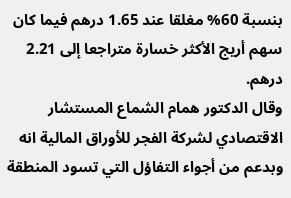بنسبة 60% مغلقا عند 1.65 درهم فيما كان سهم أريج الأكثر خسارة متراجعا إلى 2.21 درهم.
وقال الدكتور همام الشماع المستشار الاقتصادي لشركة الفجر للأوراق المالية انه وبدعم من أجواء التفاؤل التي تسود المنطقة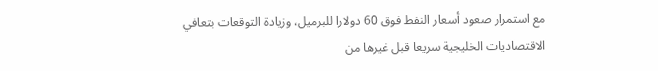مع استمرار صعود أسعار النفط فوق 60 دولارا للبرميل، وزيادة التوقعات بتعافي الاقتصاديات الخليجية سريعا قبل غيرها من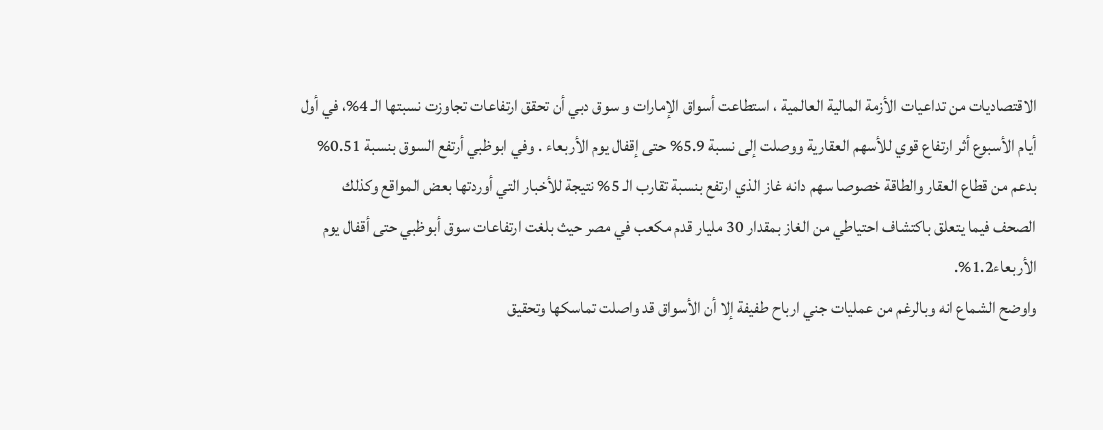الاقتصاديات من تداعيات الأزمة المالية العالمية ، استطاعت أسواق الإمارات و سوق دبي أن تحقق ارتفاعات تجاوزت نسبتها الـ 4%، في أول أيام الأسبوع أثر ارتفاع قوي للأسهم العقارية ووصلت إلى نسبة 5.9% حتى إقفال يوم الأربعاء . وفي ابوظبي أرتفع السوق بنسبة 0.51% بدعم من قطاع العقار والطاقة خصوصا سهم دانه غاز الذي ارتفع بنسبة تقارب الـ 5% نتيجة للأخبار التي أوردتها بعض المواقع وكذلك الصحف فيما يتعلق باكتشاف احتياطي من الغاز بمقدار 30 مليار قدم مكعب في مصر حيث بلغت ارتفاعات سوق أبوظبي حتى أقفال يوم الأربعاء1.2%.
واوضح الشماع انه وبالرغم من عمليات جني ارباح طفيفة إلا أن الأسواق قد واصلت تماسكها وتحقيق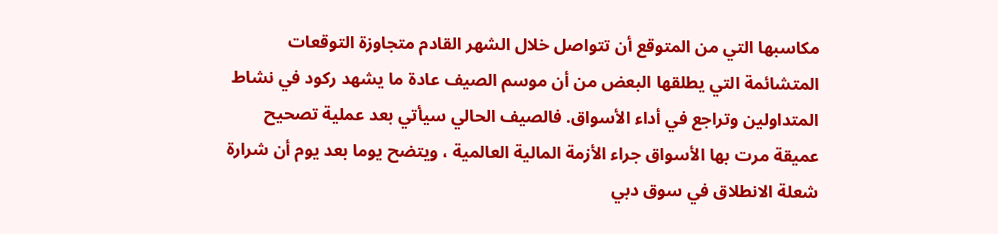مكاسبها التي من المتوقع أن تتواصل خلال الشهر القادم متجاوزة التوقعات المتشائمة التي يطلقها البعض من أن موسم الصيف عادة ما يشهد ركود في نشاط المتداولين وتراجع في أداء الأسواق. فالصيف الحالي سيأتي بعد عملية تصحيح عميقة مرت بها الأسواق جراء الأزمة المالية العالمية ، ويتضح يوما بعد يوم أن شرارة شعلة الانطلاق في سوق دبي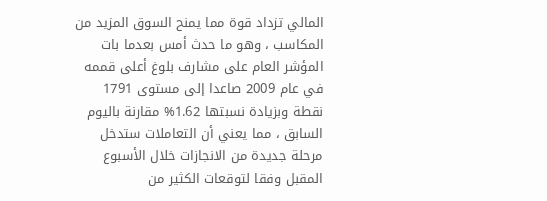المالي تزداد قوة مما يمنح السوق المزيد من المكاسب ، وهو ما حدث أمس بعدما بات المؤشر العام على مشارف بلوغ أعلى قممه في عام 2009 صاعدا إلى مستوى 1791 نقطة وبزيادة نسبتها 1.62% مقارنة باليوم السابق ، مما يعني أن التعاملات ستدخل مرحلة جديدة من الانجازات خلال الأسبوع المقبل وفقا لتوقعات الكثير من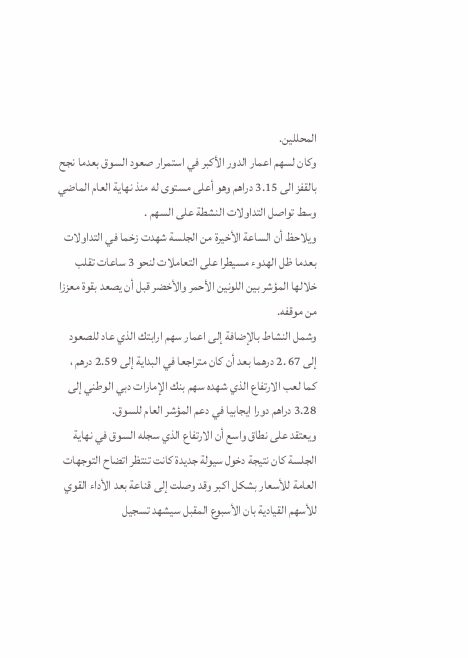المحللين.
وكان لسهم اعمار الدور الأكبر في استمرار صعود السوق بعدما نجح بالقفز الى 3.15 دراهم وهو أعلى مستوى له منذ نهاية العام الماضي وسط تواصل التداولات النشطة على السهم .
ويلاحظ أن الساعة الأخيرة من الجلسة شهدت زخما في التداولات بعدما ظل الهدوء مسيطرا على التعاملات لنحو 3 ساعات تقلب خلالها المؤشر بين اللونين الأحمر والأخضر قبل أن يصعد بقوة معززا من موقفه.
وشمل النشاط بالإضافة إلى اعمار سهم ارابتك الذي عاد للصعود إلى 67 .2 درهما بعد أن كان متراجعا في البداية إلى 2.59 درهم ، كما لعب الارتفاع الذي شهده سهم بنك الإمارات دبي الوطني إلى 3.28 دراهم دورا ايجابيا في دعم المؤشر العام للسوق.
ويعتقد على نطاق واسع أن الارتفاع الذي سجله السوق في نهاية الجلسة كان نتيجة دخول سيولة جديدة كانت تنتظر اتضاح التوجهات العامة للأسعار بشكل اكبر وقد وصلت إلى قناعة بعد الأداء القوي للأسهم القيادية بان الأسبوع المقبل سيشهد تسجيل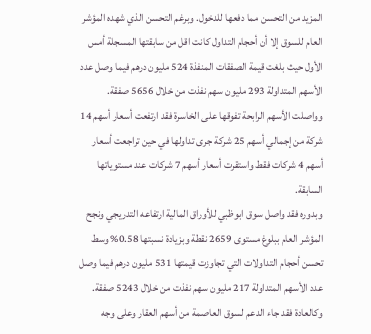المزيد من التحسن مما دفعها للدخول. وبرغم التحسن الذي شهده المؤشر العام للسوق إلا أن أحجام التداول كانت اقل من سابقتها المسجلة أمس الأول حيث بلغت قيمة الصفقات المنفذة 524 مليون درهم فيما وصل عدد الأسهم المتداولة 293 مليون سهم نفذت من خلال 5656 صفقة.
وواصلت الأسهم الرابحة تفوقها على الخاسرة فقد ارتفعت أسعار أسهم 14 شركة من إجمالي أسهم 25 شركة جرى تداولها في حين تراجعت أسعار أسهم 4 شركات فقط واستقرت أسعار أسهم 7 شركات عند مستوياتها السابقة.
وبدوره فقد واصل سوق ابوظبي للأوراق المالية ارتفاعه التدريجي ونجح المؤشر العام ببلوغ مستوى 2659 نقطة وبزيادة نسبتها 0.58% وسط تحسن أحجام التداولات التي تجاوزت قيمتها 531 مليون درهم فيما وصل عدد الأسهم المتداولة 217 مليون سهم نفذت من خلال 5243 صفقة.
وكالعادة فقد جاء الدعم لسوق العاصمة من أسهم العقار وعلى وجه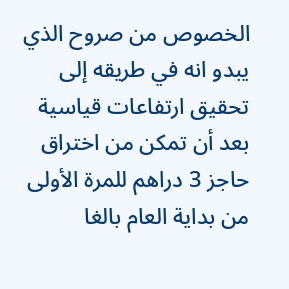الخصوص من صروح الذي يبدو انه في طريقه إلى تحقيق ارتفاعات قياسية بعد أن تمكن من اختراق حاجز 3 دراهم للمرة الأولى من بداية العام بالغا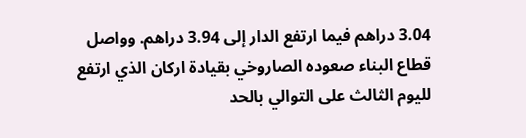3.04 دراهم فيما ارتفع الدار إلى 3.94 دراهم. وواصل قطاع البناء صعوده الصاروخي بقيادة اركان الذي ارتفع لليوم الثالث على التوالي بالحد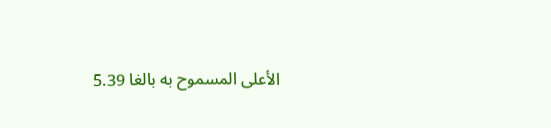الأعلى المسموح به بالغا 5.39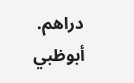دراهم.
أبوظبي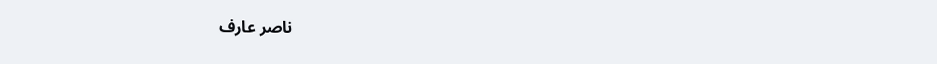ناصر عارف